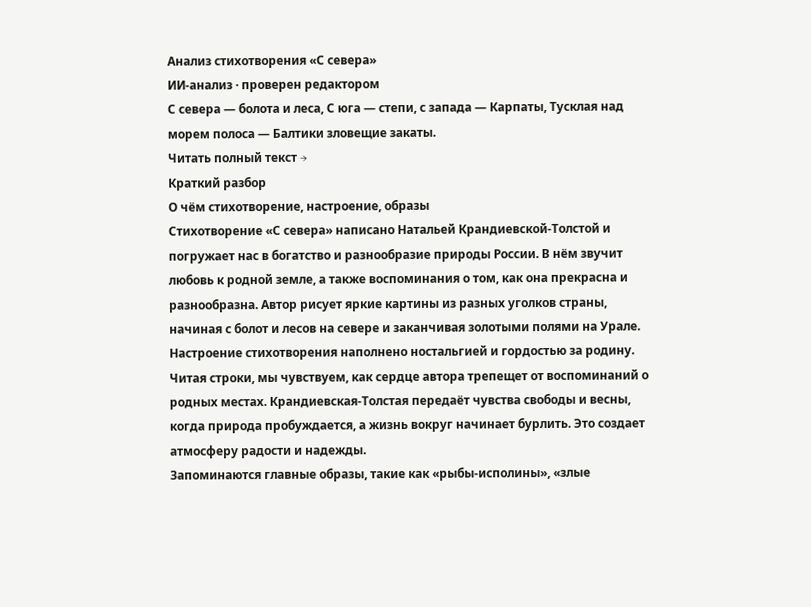Анализ стихотворения «С севера»
ИИ-анализ · проверен редактором
С севера — болота и леса, С юга — степи, с запада — Карпаты, Тусклая над морем полоса — Балтики зловещие закаты.
Читать полный текст →
Краткий разбор
О чём стихотворение, настроение, образы
Стихотворение «С севера» написано Натальей Крандиевской-Толстой и погружает нас в богатство и разнообразие природы России. В нём звучит любовь к родной земле, а также воспоминания о том, как она прекрасна и разнообразна. Автор рисует яркие картины из разных уголков страны, начиная с болот и лесов на севере и заканчивая золотыми полями на Урале.
Настроение стихотворения наполнено ностальгией и гордостью за родину. Читая строки, мы чувствуем, как сердце автора трепещет от воспоминаний о родных местах. Крандиевская-Толстая передаёт чувства свободы и весны, когда природа пробуждается, а жизнь вокруг начинает бурлить. Это создает атмосферу радости и надежды.
Запоминаются главные образы, такие как «рыбы-исполины», «злые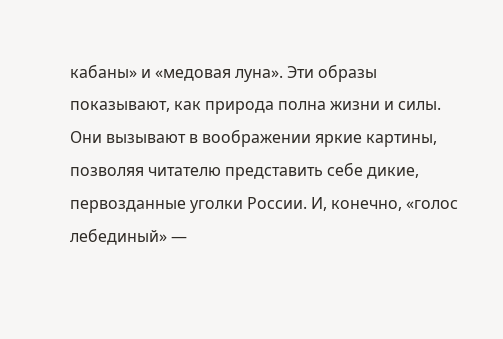кабаны» и «медовая луна». Эти образы показывают, как природа полна жизни и силы. Они вызывают в воображении яркие картины, позволяя читателю представить себе дикие, первозданные уголки России. И, конечно, «голос лебединый» —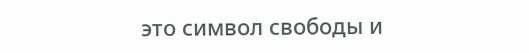это символ свободы и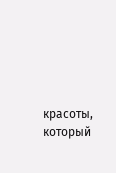красоты, который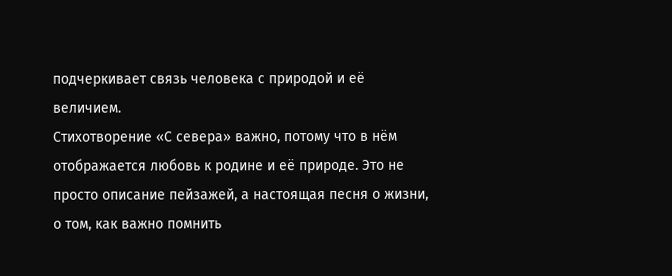подчеркивает связь человека с природой и её величием.
Стихотворение «С севера» важно, потому что в нём отображается любовь к родине и её природе. Это не просто описание пейзажей, а настоящая песня о жизни, о том, как важно помнить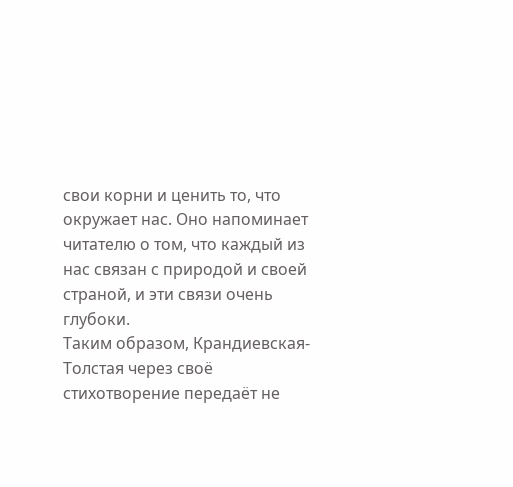свои корни и ценить то, что окружает нас. Оно напоминает читателю о том, что каждый из нас связан с природой и своей страной, и эти связи очень глубоки.
Таким образом, Крандиевская-Толстая через своё стихотворение передаёт не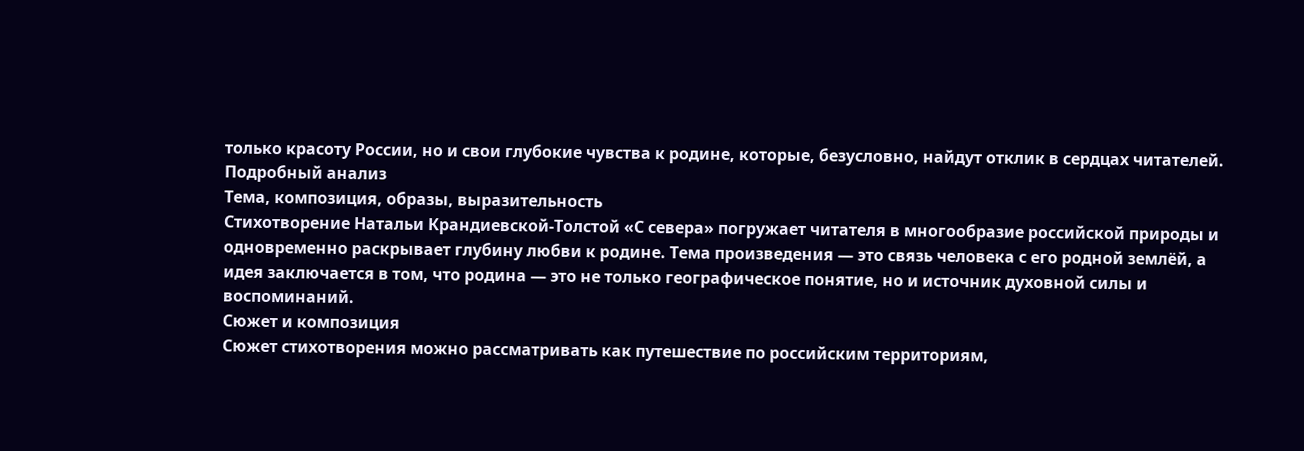только красоту России, но и свои глубокие чувства к родине, которые, безусловно, найдут отклик в сердцах читателей.
Подробный анализ
Тема, композиция, образы, выразительность
Стихотворение Натальи Крандиевской-Толстой «С севера» погружает читателя в многообразие российской природы и одновременно раскрывает глубину любви к родине. Тема произведения — это связь человека с его родной землёй, а идея заключается в том, что родина — это не только географическое понятие, но и источник духовной силы и воспоминаний.
Сюжет и композиция
Сюжет стихотворения можно рассматривать как путешествие по российским территориям,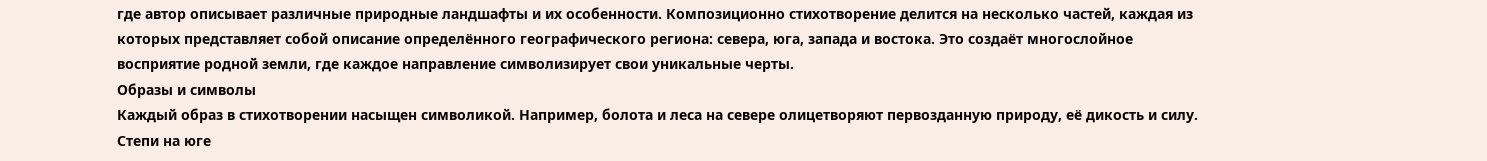где автор описывает различные природные ландшафты и их особенности. Композиционно стихотворение делится на несколько частей, каждая из которых представляет собой описание определённого географического региона: севера, юга, запада и востока. Это создаёт многослойное восприятие родной земли, где каждое направление символизирует свои уникальные черты.
Образы и символы
Каждый образ в стихотворении насыщен символикой. Например, болота и леса на севере олицетворяют первозданную природу, её дикость и силу. Степи на юге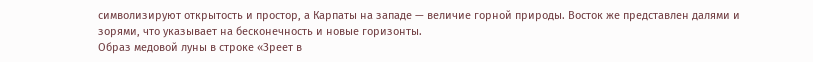символизируют открытость и простор, а Карпаты на западе — величие горной природы. Восток же представлен далями и зорями, что указывает на бесконечность и новые горизонты.
Образ медовой луны в строке «Зреет в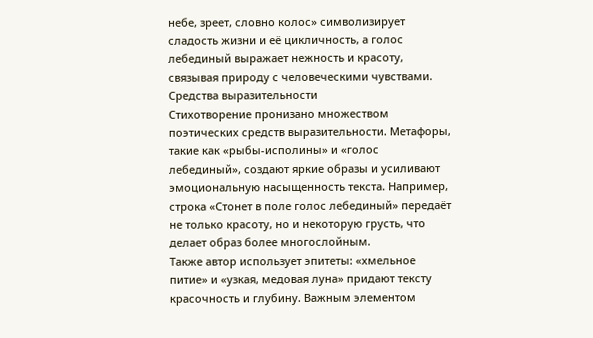небе, зреет, словно колос» символизирует сладость жизни и её цикличность, а голос лебединый выражает нежность и красоту, связывая природу с человеческими чувствами.
Средства выразительности
Стихотворение пронизано множеством поэтических средств выразительности. Метафоры, такие как «рыбы-исполины» и «голос лебединый», создают яркие образы и усиливают эмоциональную насыщенность текста. Например, строка «Стонет в поле голос лебединый» передаёт не только красоту, но и некоторую грусть, что делает образ более многослойным.
Также автор использует эпитеты: «хмельное питие» и «узкая, медовая луна» придают тексту красочность и глубину. Важным элементом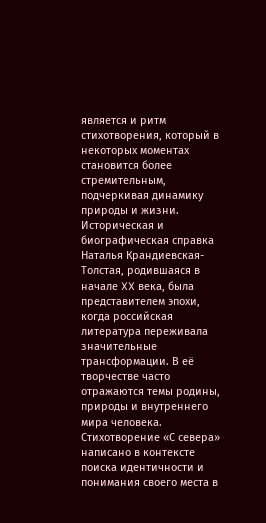является и ритм стихотворения, который в некоторых моментах становится более стремительным, подчеркивая динамику природы и жизни.
Историческая и биографическая справка
Наталья Крандиевская-Толстая, родившаяся в начале XX века, была представителем эпохи, когда российская литература переживала значительные трансформации. В её творчестве часто отражаются темы родины, природы и внутреннего мира человека. Стихотворение «С севера» написано в контексте поиска идентичности и понимания своего места в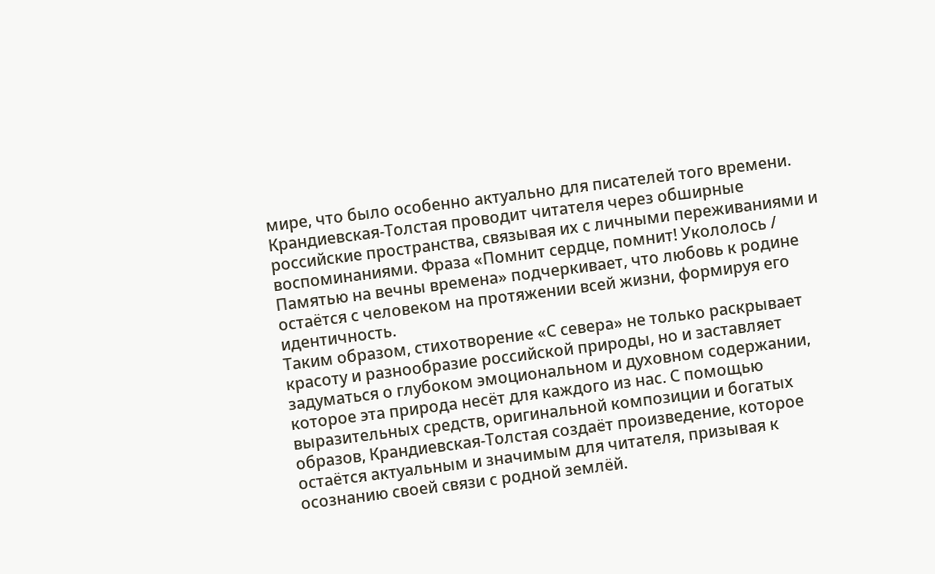мире, что было особенно актуально для писателей того времени.
Крандиевская-Толстая проводит читателя через обширные российские пространства, связывая их с личными переживаниями и воспоминаниями. Фраза «Помнит сердце, помнит! Укололось / Памятью на вечны времена» подчеркивает, что любовь к родине остаётся с человеком на протяжении всей жизни, формируя его идентичность.
Таким образом, стихотворение «С севера» не только раскрывает красоту и разнообразие российской природы, но и заставляет задуматься о глубоком эмоциональном и духовном содержании, которое эта природа несёт для каждого из нас. С помощью выразительных средств, оригинальной композиции и богатых образов, Крандиевская-Толстая создаёт произведение, которое остаётся актуальным и значимым для читателя, призывая к осознанию своей связи с родной землёй.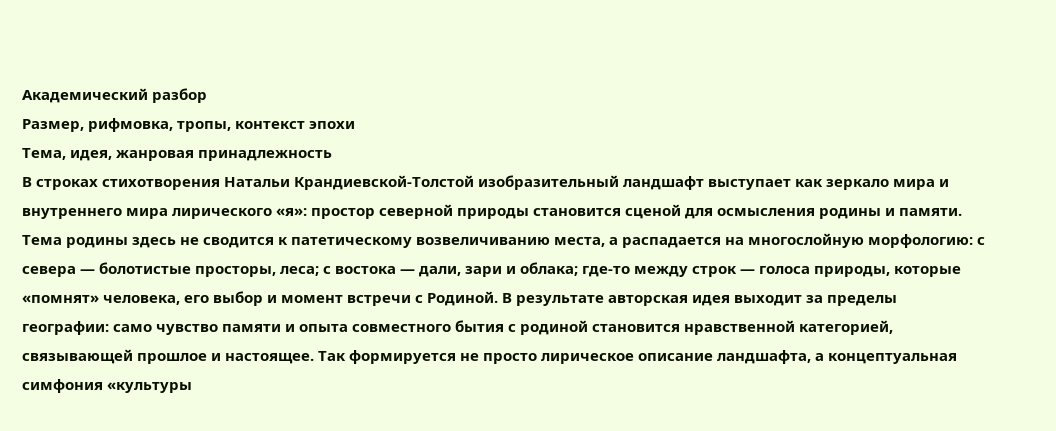Академический разбор
Размер, рифмовка, тропы, контекст эпохи
Тема, идея, жанровая принадлежность
В строках стихотворения Натальи Крандиевской-Толстой изобразительный ландшафт выступает как зеркало мира и внутреннего мира лирического «я»: простор северной природы становится сценой для осмысления родины и памяти. Тема родины здесь не сводится к патетическому возвеличиванию места, а распадается на многослойную морфологию: с севера — болотистые просторы, леса; с востока — дали, зари и облака; где-то между строк — голоса природы, которые «помнят» человека, его выбор и момент встречи с Родиной. В результате авторская идея выходит за пределы географии: само чувство памяти и опыта совместного бытия с родиной становится нравственной категорией, связывающей прошлое и настоящее. Так формируется не просто лирическое описание ландшафта, а концептуальная симфония «культуры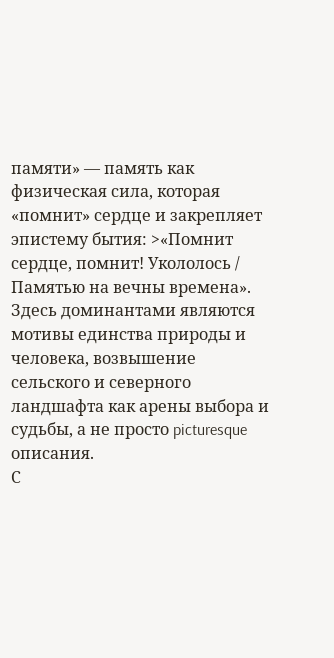памяти» — память как физическая сила, которая «помнит» сердце и закрепляет эпистему бытия: >«Помнит сердце, помнит! Укололось / Памятью на вечны времена». Здесь доминантами являются мотивы единства природы и человека, возвышение сельского и северного ландшафта как арены выбора и судьбы, а не просто picturesque описания.
С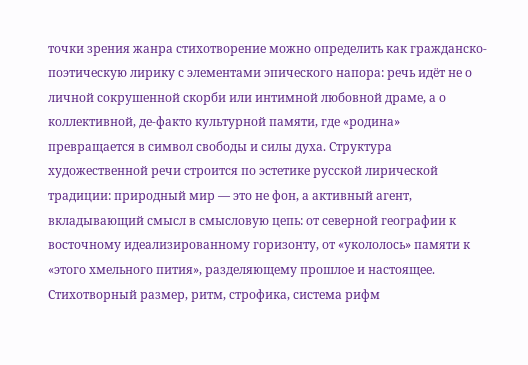точки зрения жанра стихотворение можно определить как гражданско-поэтическую лирику с элементами эпического напора: речь идёт не о личной сокрушенной скорби или интимной любовной драме, а о коллективной, де-факто культурной памяти, где «родина» превращается в символ свободы и силы духа. Структура художественной речи строится по эстетике русской лирической традиции: природный мир — это не фон, а активный агент, вкладывающий смысл в смысловую цепь: от северной географии к восточному идеализированному горизонту, от «укололось» памяти к «этого хмельного пития», разделяющему прошлое и настоящее.
Стихотворный размер, ритм, строфика, система рифм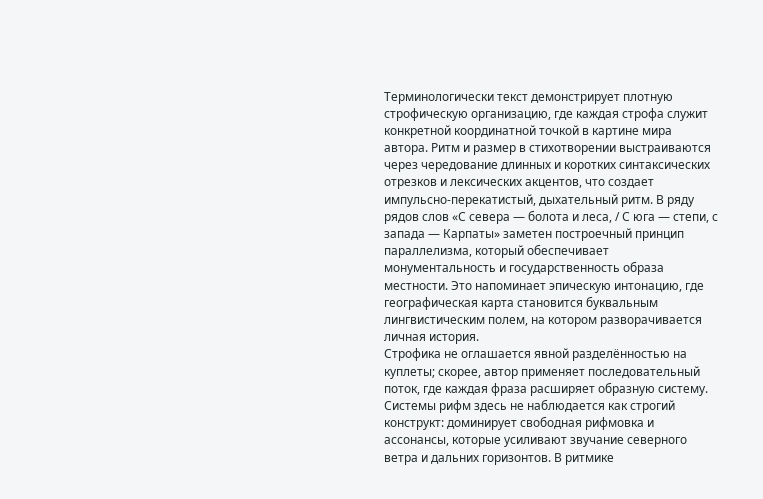Терминологически текст демонстрирует плотную строфическую организацию, где каждая строфа служит конкретной координатной точкой в картине мира автора. Ритм и размер в стихотворении выстраиваются через чередование длинных и коротких синтаксических отрезков и лексических акцентов, что создает импульсно-перекатистый, дыхательный ритм. В ряду рядов слов «С севера — болота и леса, / С юга — степи, с запада — Карпаты» заметен построечный принцип параллелизма, который обеспечивает монументальность и государственность образа местности. Это напоминает эпическую интонацию, где географическая карта становится буквальным лингвистическим полем, на котором разворачивается личная история.
Строфика не оглашается явной разделённостью на куплеты; скорее, автор применяет последовательный поток, где каждая фраза расширяет образную систему. Системы рифм здесь не наблюдается как строгий конструкт: доминирует свободная рифмовка и ассонансы, которые усиливают звучание северного ветра и дальних горизонтов. В ритмике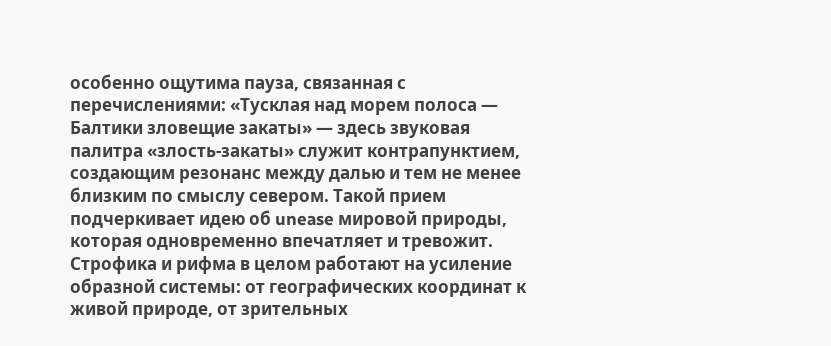особенно ощутима пауза, связанная с перечислениями: «Тусклая над морем полоса — Балтики зловещие закаты» — здесь звуковая палитра «злость-закаты» служит контрапунктием, создающим резонанс между далью и тем не менее близким по смыслу севером. Такой прием подчеркивает идею об unease мировой природы, которая одновременно впечатляет и тревожит.
Строфика и рифма в целом работают на усиление образной системы: от географических координат к живой природе, от зрительных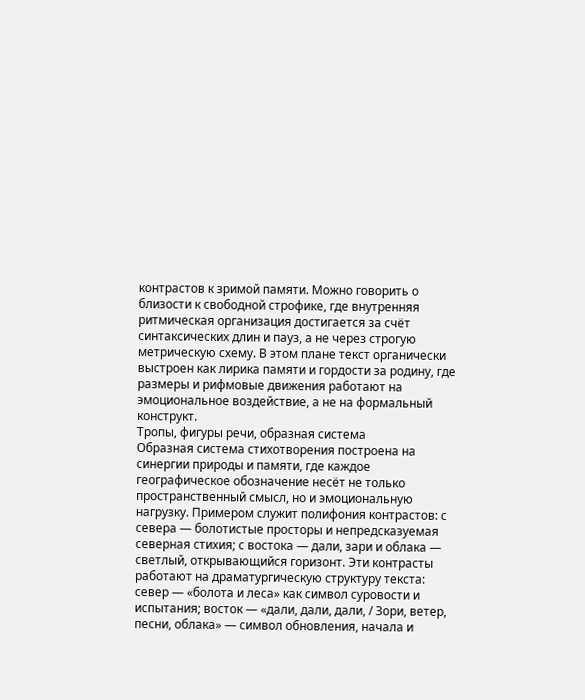контрастов к зримой памяти. Можно говорить о близости к свободной строфике, где внутренняя ритмическая организация достигается за счёт синтаксических длин и пауз, а не через строгую метрическую схему. В этом плане текст органически выстроен как лирика памяти и гордости за родину, где размеры и рифмовые движения работают на эмоциональное воздействие, а не на формальный конструкт.
Тропы, фигуры речи, образная система
Образная система стихотворения построена на синергии природы и памяти, где каждое географическое обозначение несёт не только пространственный смысл, но и эмоциональную нагрузку. Примером служит полифония контрастов: с севера — болотистые просторы и непредсказуемая северная стихия; с востока — дали, зари и облака — светлый, открывающийся горизонт. Эти контрасты работают на драматургическую структуру текста: север — «болота и леса» как символ суровости и испытания; восток — «дали, дали, дали, / Зори, ветер, песни, облака» — символ обновления, начала и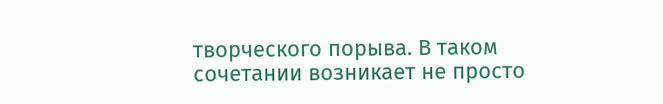творческого порыва. В таком сочетании возникает не просто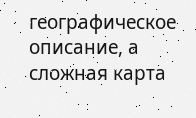географическое описание, а сложная карта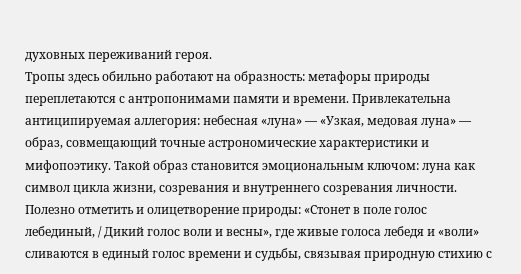духовных переживаний героя.
Тропы здесь обильно работают на образность: метафоры природы переплетаются с антропонимами памяти и времени. Привлекательна антиципируемая аллегория: небесная «луна» — «Узкая, медовая луна» — образ, совмещающий точные астрономические характеристики и мифопоэтику. Такой образ становится эмоциональным ключом: луна как символ цикла жизни, созревания и внутреннего созревания личности. Полезно отметить и олицетворение природы: «Стонет в поле голос лебединый, / Дикий голос воли и весны», где живые голоса лебедя и «воли» сливаются в единый голос времени и судьбы, связывая природную стихию с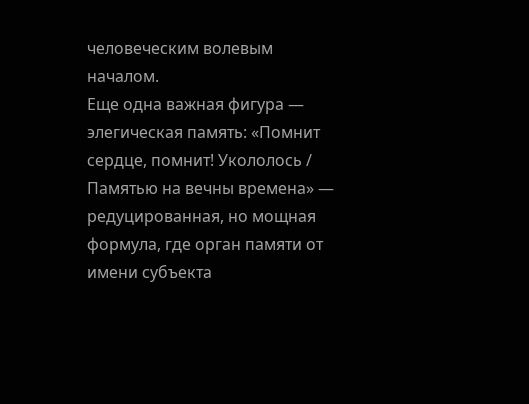человеческим волевым началом.
Еще одна важная фигура — элегическая память: «Помнит сердце, помнит! Укололось / Памятью на вечны времена» — редуцированная, но мощная формула, где орган памяти от имени субъекта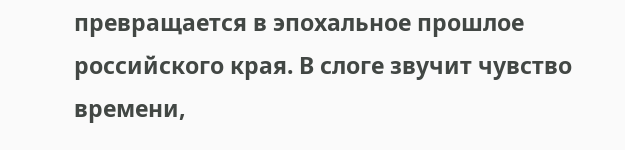превращается в эпохальное прошлое российского края. В слоге звучит чувство времени,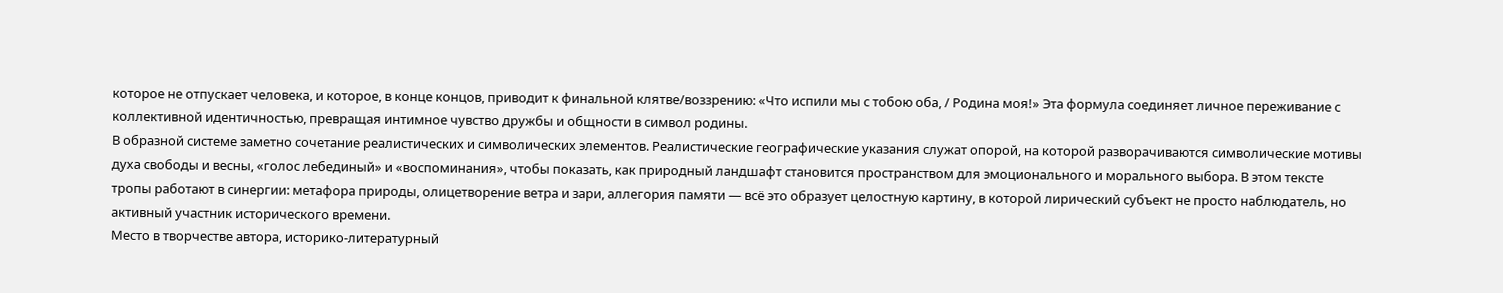которое не отпускает человека, и которое, в конце концов, приводит к финальной клятве/воззрению: «Что испили мы с тобою оба, / Родина моя!» Эта формула соединяет личное переживание с коллективной идентичностью, превращая интимное чувство дружбы и общности в символ родины.
В образной системе заметно сочетание реалистических и символических элементов. Реалистические географические указания служат опорой, на которой разворачиваются символические мотивы духа свободы и весны, «голос лебединый» и «воспоминания», чтобы показать, как природный ландшафт становится пространством для эмоционального и морального выбора. В этом тексте тропы работают в синергии: метафора природы, олицетворение ветра и зари, аллегория памяти — всё это образует целостную картину, в которой лирический субъект не просто наблюдатель, но активный участник исторического времени.
Место в творчестве автора, историко-литературный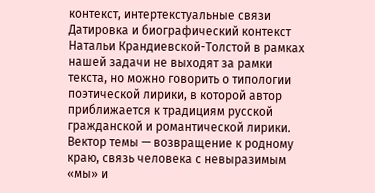контекст, интертекстуальные связи
Датировка и биографический контекст Натальи Крандиевской-Толстой в рамках нашей задачи не выходят за рамки текста, но можно говорить о типологии поэтической лирики, в которой автор приближается к традициям русской гражданской и романтической лирики. Вектор темы — возвращение к родному краю, связь человека с невыразимым «мы» и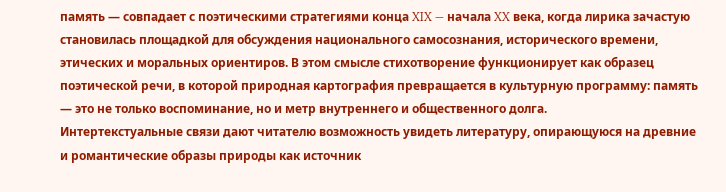память — совпадает с поэтическими стратегиями конца XIX — начала XX века, когда лирика зачастую становилась площадкой для обсуждения национального самосознания, исторического времени, этических и моральных ориентиров. В этом смысле стихотворение функционирует как образец поэтической речи, в которой природная картография превращается в культурную программу: память — это не только воспоминание, но и метр внутреннего и общественного долга.
Интертекстуальные связи дают читателю возможность увидеть литературу, опирающуюся на древние и романтические образы природы как источник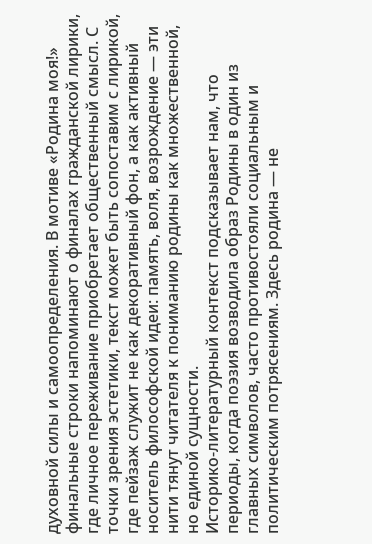духовной силы и самоопределения. В мотиве «Родина моя!» финальные строки напоминают о финалах гражданской лирики, где личное переживание приобретает общественный смысл. С точки зрения эстетики, текст может быть сопоставим с лирикой, где пейзаж служит не как декоративный фон, а как активный носитель философской идеи: память, воля, возрождение — эти нити тянут читателя к пониманию родины как множественной, но единой сущности.
Историко-литературный контекст подсказывает нам, что периоды, когда поэзия возводила образ Родины в один из главных символов, часто противостояли социальным и политическим потрясениям. Здесь родина — не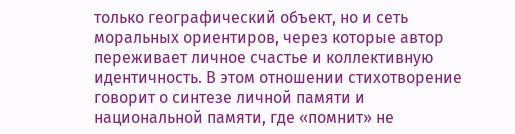только географический объект, но и сеть моральных ориентиров, через которые автор переживает личное счастье и коллективную идентичность. В этом отношении стихотворение говорит о синтезе личной памяти и национальной памяти, где «помнит» не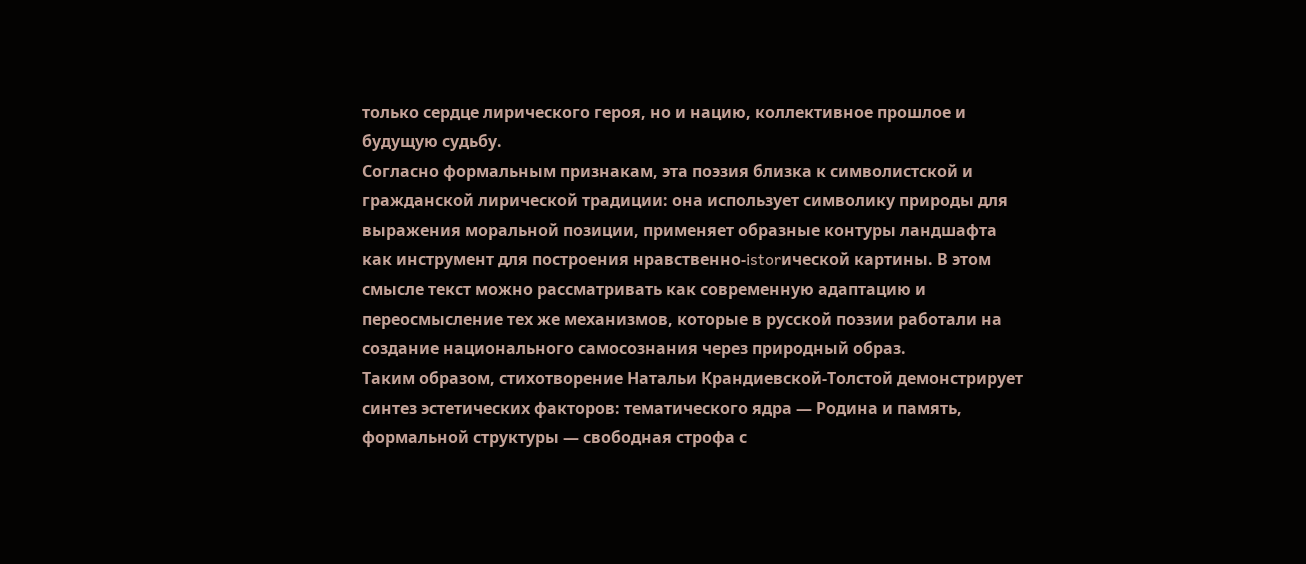только сердце лирического героя, но и нацию, коллективное прошлое и будущую судьбу.
Согласно формальным признакам, эта поэзия близка к символистской и гражданской лирической традиции: она использует символику природы для выражения моральной позиции, применяет образные контуры ландшафта как инструмент для построения нравственно-istorической картины. В этом смысле текст можно рассматривать как современную адаптацию и переосмысление тех же механизмов, которые в русской поэзии работали на создание национального самосознания через природный образ.
Таким образом, стихотворение Натальи Крандиевской-Толстой демонстрирует синтез эстетических факторов: тематического ядра — Родина и память, формальной структуры — свободная строфа с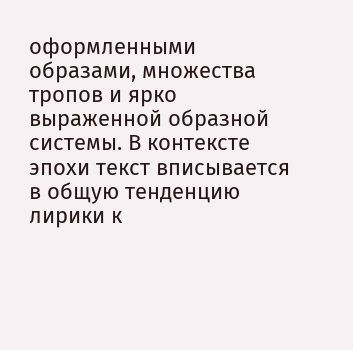оформленными образами, множества тропов и ярко выраженной образной системы. В контексте эпохи текст вписывается в общую тенденцию лирики к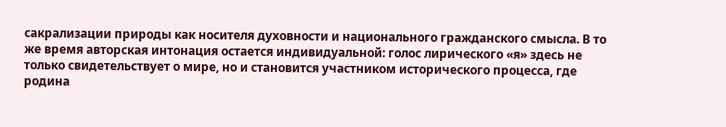сакрализации природы как носителя духовности и национального гражданского смысла. В то же время авторская интонация остается индивидуальной: голос лирического «я» здесь не только свидетельствует о мире, но и становится участником исторического процесса, где родина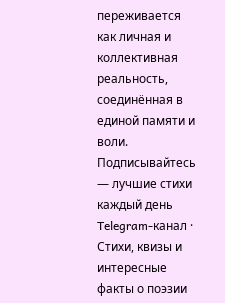переживается как личная и коллективная реальность, соединённая в единой памяти и воли.
Подписывайтесь — лучшие стихи каждый день
Telegram-канал · Стихи, квизы и интересные факты о поэзии